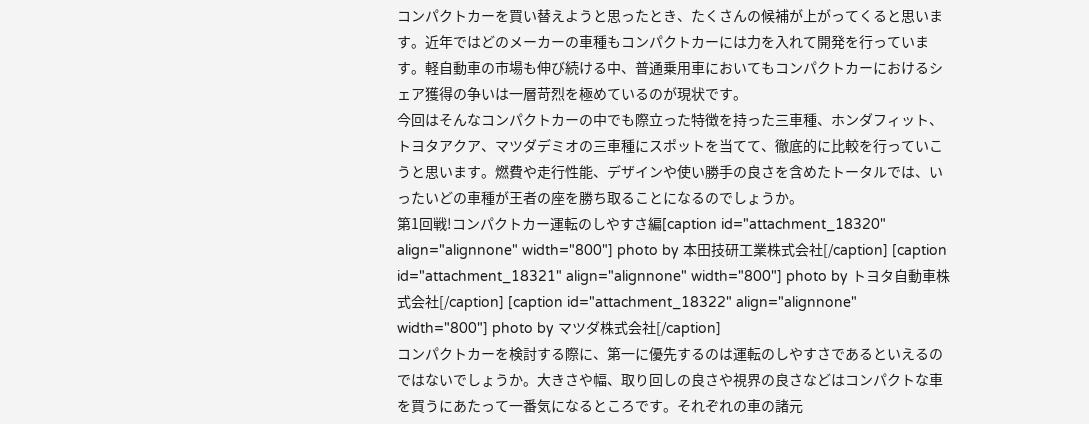コンパクトカーを買い替えようと思ったとき、たくさんの候補が上がってくると思います。近年ではどのメーカーの車種もコンパクトカーには力を入れて開発を行っています。軽自動車の市場も伸び続ける中、普通乗用車においてもコンパクトカーにおけるシェア獲得の争いは一層苛烈を極めているのが現状です。
今回はそんなコンパクトカーの中でも際立った特徴を持った三車種、ホンダフィット、トヨタアクア、マツダデミオの三車種にスポットを当てて、徹底的に比較を行っていこうと思います。燃費や走行性能、デザインや使い勝手の良さを含めたトータルでは、いったいどの車種が王者の座を勝ち取ることになるのでしょうか。
第1回戦!コンパクトカー運転のしやすさ編[caption id="attachment_18320" align="alignnone" width="800"] photo by 本田技研工業株式会社[/caption] [caption id="attachment_18321" align="alignnone" width="800"] photo by トヨタ自動車株式会社[/caption] [caption id="attachment_18322" align="alignnone" width="800"] photo by マツダ株式会社[/caption]
コンパクトカーを検討する際に、第一に優先するのは運転のしやすさであるといえるのではないでしょうか。大きさや幅、取り回しの良さや視界の良さなどはコンパクトな車を買うにあたって一番気になるところです。それぞれの車の諸元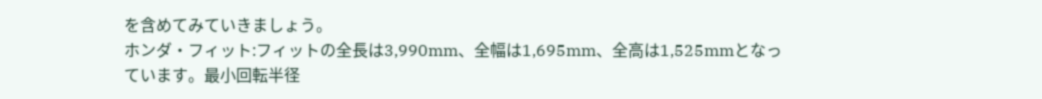を含めてみていきましょう。
ホンダ・フィット:フィットの全長は3,990mm、全幅は1,695mm、全高は1,525mmとなっています。最小回転半径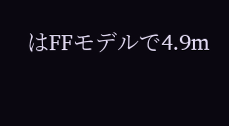はFFモデルで4.9m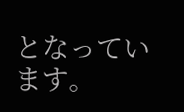となっています。